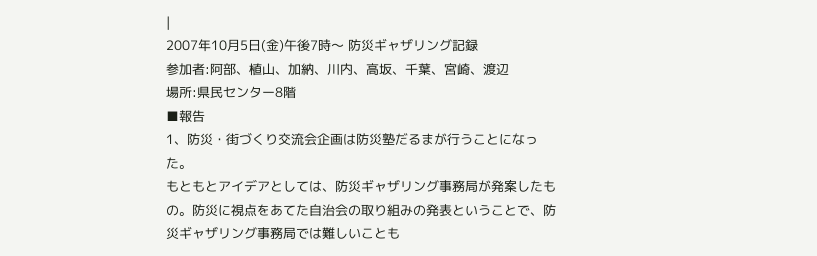|
2007年10月5日(金)午後7時〜 防災ギャザリング記録
参加者:阿部、植山、加納、川内、高坂、千葉、宮崎、渡辺
場所:県民センター8階
■報告
1、防災・街づくり交流会企画は防災塾だるまが行うことになった。
もともとアイデアとしては、防災ギャザリング事務局が発案したもの。防災に視点をあてた自治会の取り組みの発表ということで、防災ギャザリング事務局では難しいことも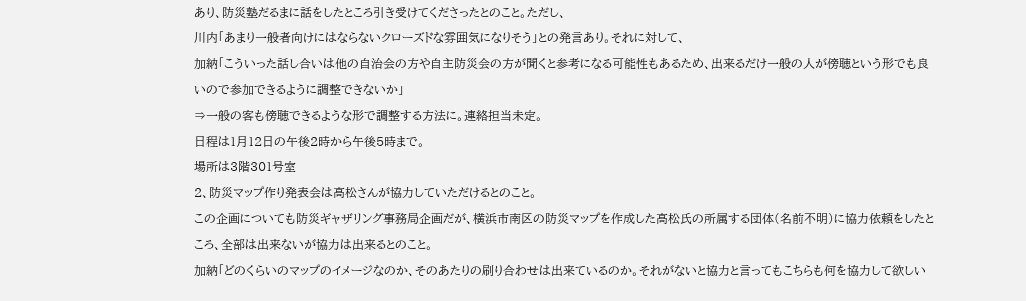あり、防災塾だるまに話をしたところ引き受けてくださったとのこと。ただし、
川内「あまり一般者向けにはならないクローズドな雰囲気になりそう」との発言あり。それに対して、
加納「こういった話し合いは他の自治会の方や自主防災会の方が聞くと参考になる可能性もあるため、出来るだけ一般の人が傍聴という形でも良いので参加できるように調整できないか」
⇒一般の客も傍聴できるような形で調整する方法に。連絡担当未定。
日程は1月12日の午後2時から午後5時まで。
場所は3階301号室
2、防災マップ作り発表会は高松さんが協力していただけるとのこと。
この企画についても防災ギャザリング事務局企画だが、横浜市南区の防災マップを作成した高松氏の所属する団体(名前不明)に協力依頼をしたところ、全部は出来ないが協力は出来るとのこと。
加納「どのくらいのマップのイメージなのか、そのあたりの刷り合わせは出来ているのか。それがないと協力と言ってもこちらも何を協力して欲しい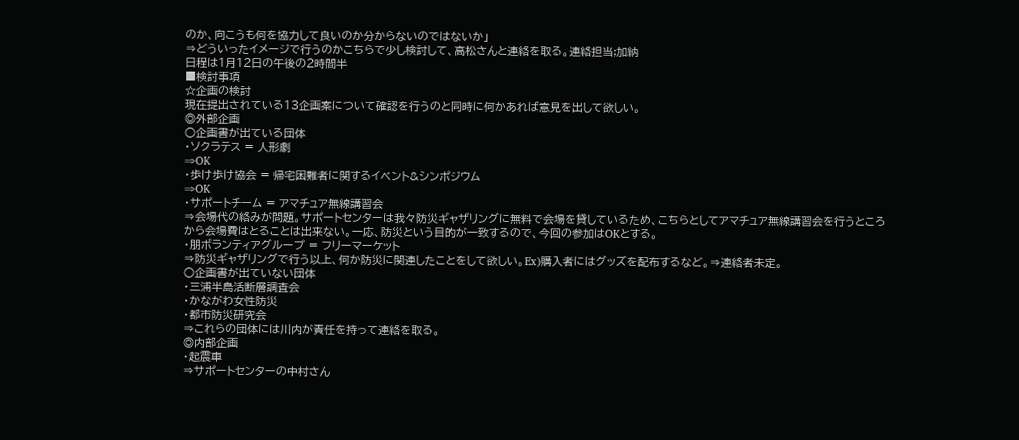のか、向こうも何を協力して良いのか分からないのではないか」
⇒どういったイメージで行うのかこちらで少し検討して、高松さんと連絡を取る。連絡担当;加納
日程は1月12日の午後の2時間半
■検討事項
☆企画の検討
現在提出されている13企画案について確認を行うのと同時に何かあれば意見を出して欲しい。
◎外部企画
○企画書が出ている団体
・ソクラテス = 人形劇
⇒OK
・歩け歩け協会 = 帰宅困難者に関するイベント&シンポジウム
⇒OK
・サポートチーム = アマチュア無線講習会
⇒会場代の絡みが問題。サポートセンターは我々防災ギャザリングに無料で会場を貸しているため、こちらとしてアマチュア無線講習会を行うところから会場費はとることは出来ない。一応、防災という目的が一致するので、今回の参加はOKとする。
・朋ボランティアグループ = フリーマーケット
⇒防災ギャザリングで行う以上、何か防災に関連したことをして欲しい。Ex)購入者にはグッズを配布するなど。⇒連絡者未定。
○企画書が出ていない団体
・三浦半島活断層調査会
・かながわ女性防災
・都市防災研究会
⇒これらの団体には川内が責任を持って連絡を取る。
◎内部企画
・起震車
⇒サポートセンターの中村さん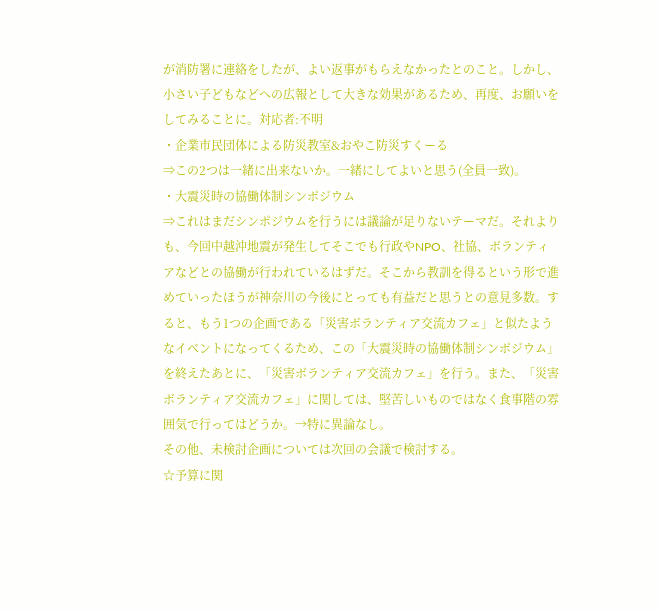が消防署に連絡をしたが、よい返事がもらえなかったとのこと。しかし、小さい子どもなどへの広報として大きな効果があるため、再度、お願いをしてみることに。対応者:不明
・企業市民団体による防災教室&おやこ防災すくーる
⇒この2つは一緒に出来ないか。一緒にしてよいと思う(全員一致)。
・大震災時の協働体制シンポジウム
⇒これはまだシンポジウムを行うには議論が足りないテーマだ。それよりも、今回中越沖地震が発生してそこでも行政やNPO、社協、ボランティアなどとの協働が行われているはずだ。そこから教訓を得るという形で進めていったほうが神奈川の今後にとっても有益だと思うとの意見多数。すると、もう1つの企画である「災害ボランティア交流カフェ」と似たようなイベントになってくるため、この「大震災時の協働体制シンポジウム」を終えたあとに、「災害ボランティア交流カフェ」を行う。また、「災害ボランティア交流カフェ」に関しては、堅苦しいものではなく食事階の雰囲気で行ってはどうか。→特に異論なし。
その他、未検討企画については次回の会議で検討する。
☆予算に関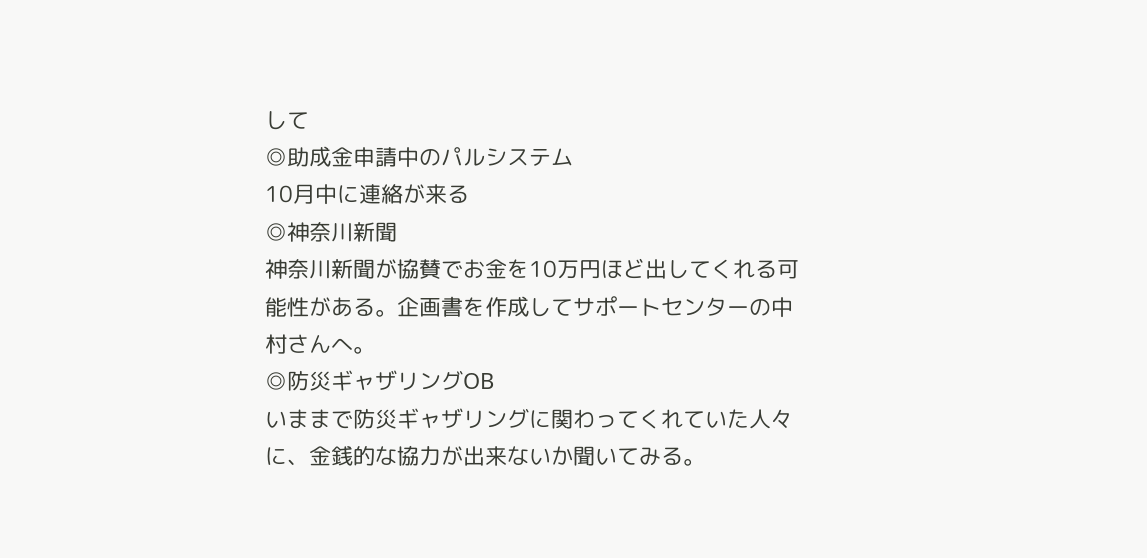して
◎助成金申請中のパルシステム
10月中に連絡が来る
◎神奈川新聞
神奈川新聞が協賛でお金を10万円ほど出してくれる可能性がある。企画書を作成してサポートセンターの中村さんへ。
◎防災ギャザリングOB
いままで防災ギャザリングに関わってくれていた人々に、金銭的な協力が出来ないか聞いてみる。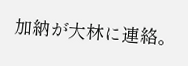加納が大林に連絡。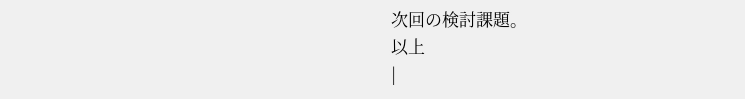次回の検討課題。
以上
|